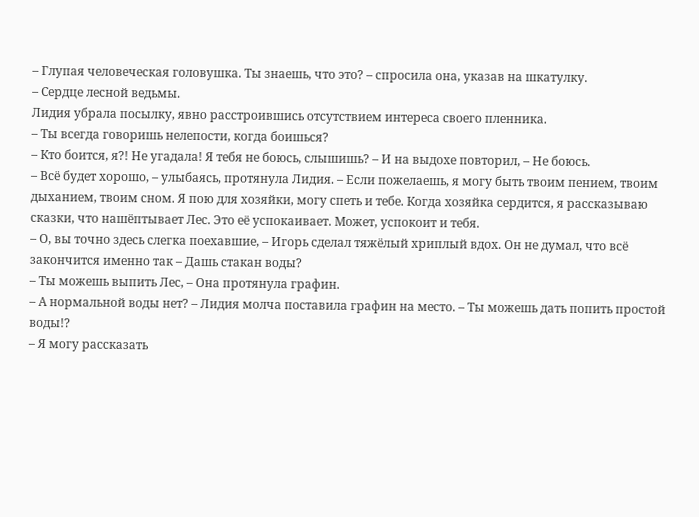– Глупая человеческая головушка. Ты знаешь, что это? – спросила она, указав на шкатулку.
– Сердце лесной ведьмы.
Лидия убрала посылку, явно расстроившись отсутствием интереса своего пленника.
– Ты всегда говоришь нелепости, когда боишься?
– Кто боится, я?! Не угадала! Я тебя не боюсь, слышишь? – И на выдохе повторил, – Не боюсь.
– Всё будет хорошо, – улыбаясь, протянула Лидия. – Если пожелаешь, я могу быть твоим пением, твоим дыханием, твоим сном. Я пою для хозяйки, могу спеть и тебе. Когда хозяйка сердится, я рассказываю сказки, что нашёптывает Лес. Это её успокаивает. Может, успокоит и тебя.
– О, вы точно здесь слегка поехавшие, – Игорь сделал тяжёлый хриплый вдох. Он не думал, что всё закончится именно так – Дашь стакан воды?
– Ты можешь выпить Лес, – Она протянула графин.
– А нормальной воды нет? – Лидия молча поставила графин на место. – Ты можешь дать попить простой воды!?
– Я могу рассказать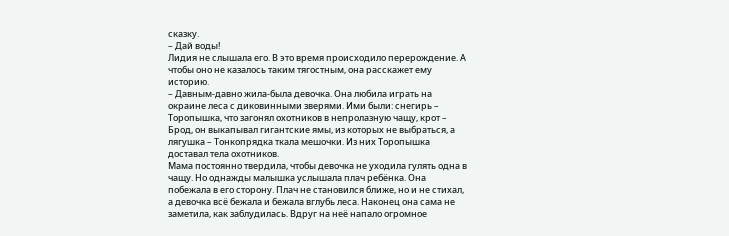сказку.
– Дай воды!
Лидия не слышала его. В это время происходило перерождение. А чтобы оно не казалось таким тягостным, она расскажет ему историю.
– Давным-давно жила-была девочка. Она любила играть на окраине леса с диковинными зверями. Ими были: снегирь – Торопышка, что загонял охотников в непролазную чащу, крот – Брод, он выкапывал гигантские ямы, из которых не выбраться, а лягушка – Тонкопрядка ткала мешочки. Из них Торопышка доставал тела охотников.
Мама постоянно твердила, чтобы девочка не уходила гулять одна в чащу. Но однажды малышка услышала плач ребёнка. Она побежала в его сторону. Плач не становился ближе, но и не стихал, а девочка всё бежала и бежала вглубь леса. Наконец она сама не заметила, как заблудилась. Вдруг на неё напало огромное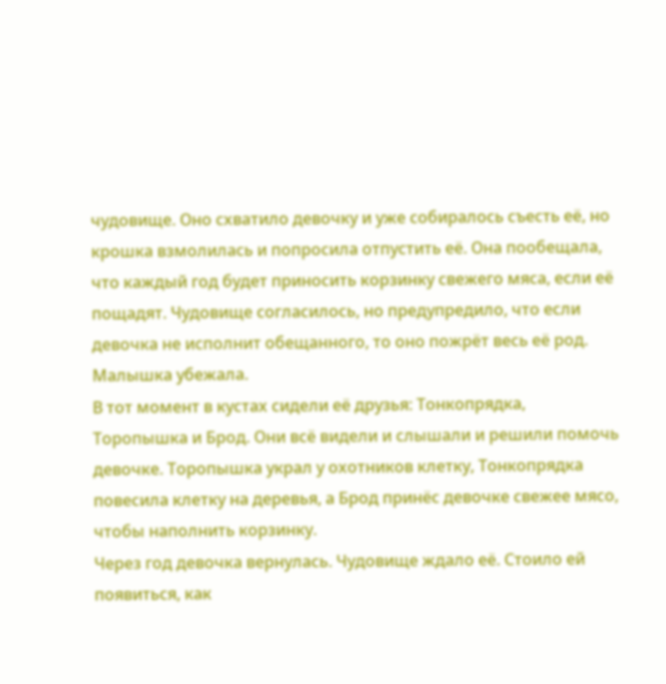чудовище. Оно схватило девочку и уже собиралось съесть её, но крошка взмолилась и попросила отпустить её. Она пообещала, что каждый год будет приносить корзинку свежего мяса, если её пощадят. Чудовище согласилось, но предупредило, что если девочка не исполнит обещанного, то оно пожрёт весь её род. Малышка убежала.
В тот момент в кустах сидели её друзья: Тонкопрядка, Торопышка и Брод. Они всё видели и слышали и решили помочь девочке. Торопышка украл у охотников клетку, Тонкопрядка повесила клетку на деревья, а Брод принёс девочке свежее мясо, чтобы наполнить корзинку.
Через год девочка вернулась. Чудовище ждало её. Стоило ей появиться, как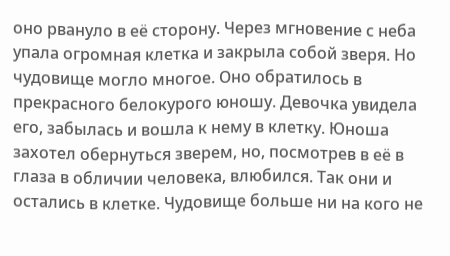оно рвануло в её сторону. Через мгновение с неба упала огромная клетка и закрыла собой зверя. Но чудовище могло многое. Оно обратилось в прекрасного белокурого юношу. Девочка увидела его, забылась и вошла к нему в клетку. Юноша захотел обернуться зверем, но, посмотрев в её в глаза в обличии человека, влюбился. Так они и остались в клетке. Чудовище больше ни на кого не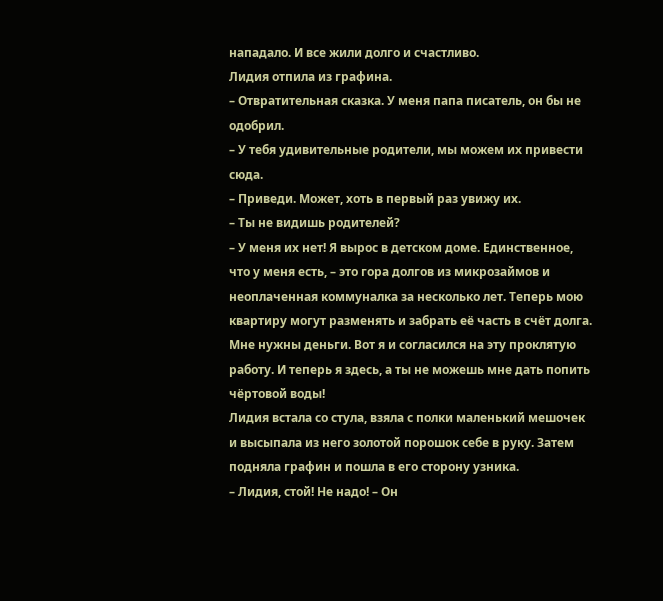нападало. И все жили долго и счастливо.
Лидия отпила из графина.
– Отвратительная сказка. У меня папа писатель, он бы не одобрил.
– У тебя удивительные родители, мы можем их привести сюда.
– Приведи. Может, хоть в первый раз увижу их.
– Ты не видишь родителей?
– У меня их нет! Я вырос в детском доме. Единственное, что у меня есть, – это гора долгов из микрозаймов и неоплаченная коммуналка за несколько лет. Теперь мою квартиру могут разменять и забрать её часть в счёт долга. Мне нужны деньги. Вот я и согласился на эту проклятую работу. И теперь я здесь, а ты не можешь мне дать попить чёртовой воды!
Лидия встала со стула, взяла с полки маленький мешочек и высыпала из него золотой порошок себе в руку. Затем подняла графин и пошла в его сторону узника.
– Лидия, стой! Не надо! – Он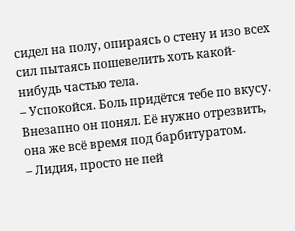сидел на полу, опираясь о стену и изо всех сил пытаясь пошевелить хоть какой-нибудь частью тела.
– Успокойся. Боль придётся тебе по вкусу.
Внезапно он понял. Её нужно отрезвить, она же всё время под барбитуратом.
– Лидия, просто не пей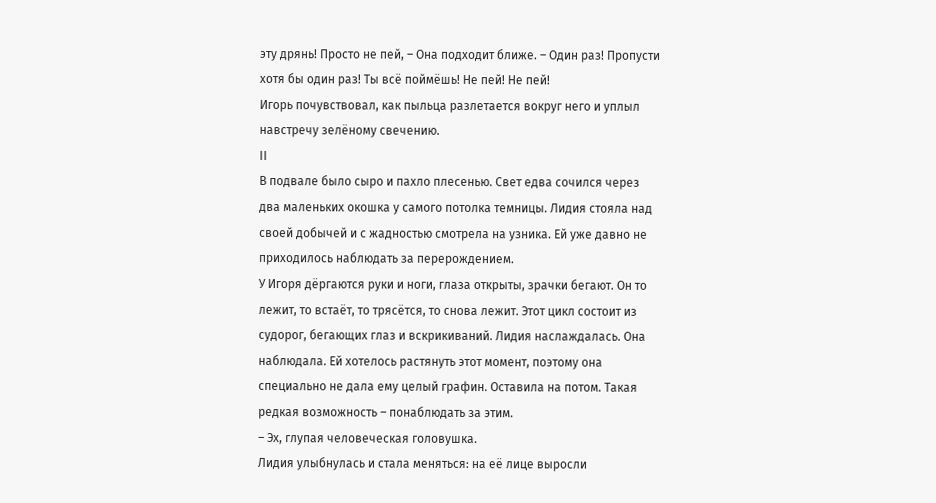эту дрянь! Просто не пей, – Она подходит ближе. – Один раз! Пропусти хотя бы один раз! Ты всё поймёшь! Не пей! Не пей!
Игорь почувствовал, как пыльца разлетается вокруг него и уплыл навстречу зелёному свечению.
II
В подвале было сыро и пахло плесенью. Свет едва сочился через два маленьких окошка у самого потолка темницы. Лидия стояла над своей добычей и с жадностью смотрела на узника. Ей уже давно не приходилось наблюдать за перерождением.
У Игоря дёргаются руки и ноги, глаза открыты, зрачки бегают. Он то лежит, то встаёт, то трясётся, то снова лежит. Этот цикл состоит из судорог, бегающих глаз и вскрикиваний. Лидия наслаждалась. Она наблюдала. Ей хотелось растянуть этот момент, поэтому она специально не дала ему целый графин. Оставила на потом. Такая редкая возможность – понаблюдать за этим.
– Эх, глупая человеческая головушка.
Лидия улыбнулась и стала меняться: на её лице выросли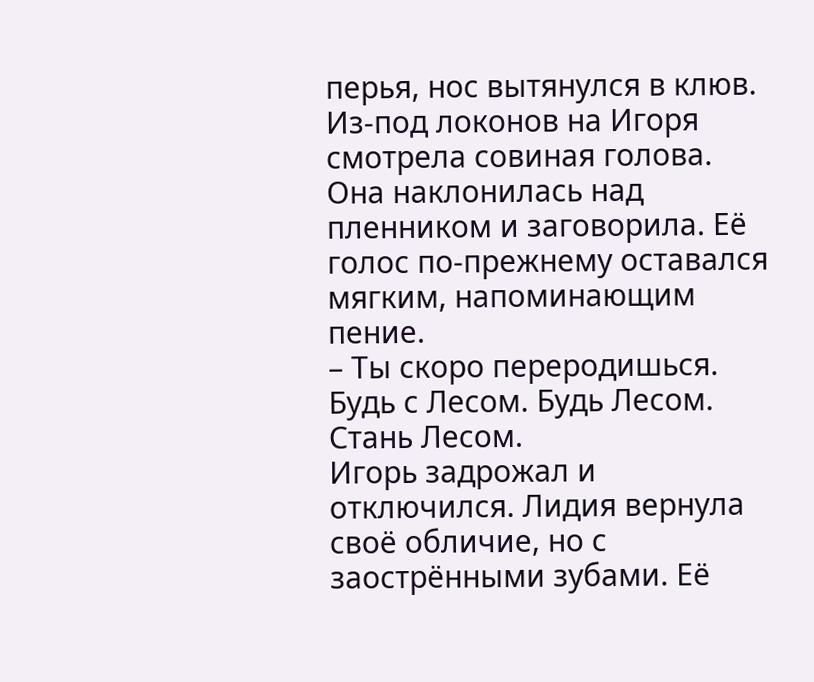перья, нос вытянулся в клюв. Из-под локонов на Игоря смотрела совиная голова. Она наклонилась над пленником и заговорила. Её голос по-прежнему оставался мягким, напоминающим пение.
– Ты скоро переродишься. Будь с Лесом. Будь Лесом. Стань Лесом.
Игорь задрожал и отключился. Лидия вернула своё обличие, но с заострёнными зубами. Её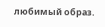любимый образ.